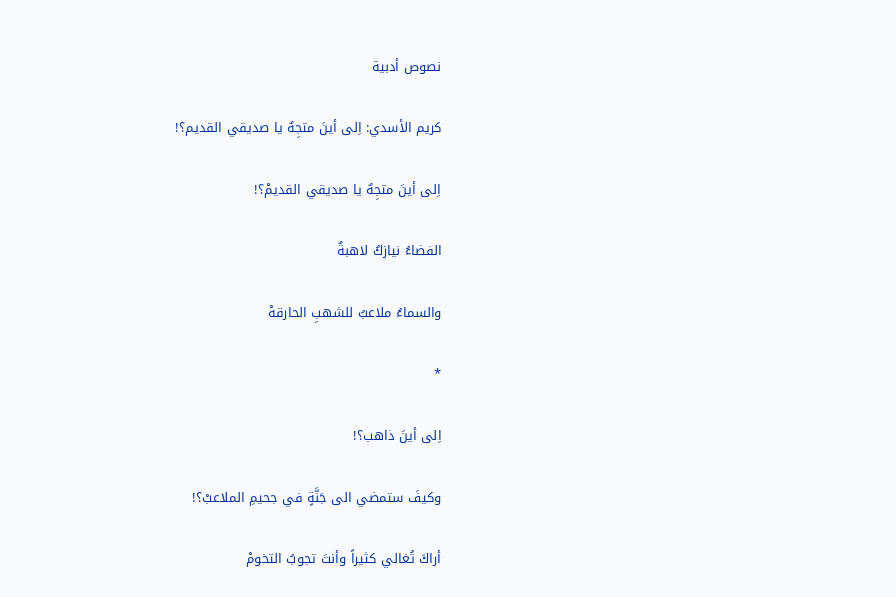نصوص أدبية

كريم الأسدي: اِلى أينَ متجِهٌ يا صديقي القديم؟!

اِلى أينَ متجِهٌ يا صديقي القديمْ؟!

الفضاءُ نيازكُ لاهبةٌ

والسماءُ ملاعبُ للشهبِ الحارقهْ

*

اِلى أينَ ذاهب؟!

وكيفَ ستمضي الى جَنَّةٍ في جحيمِ الملاعبْ؟!

أراكَ تُغالي كثيراً وأنتَ تجوبُ التخومْ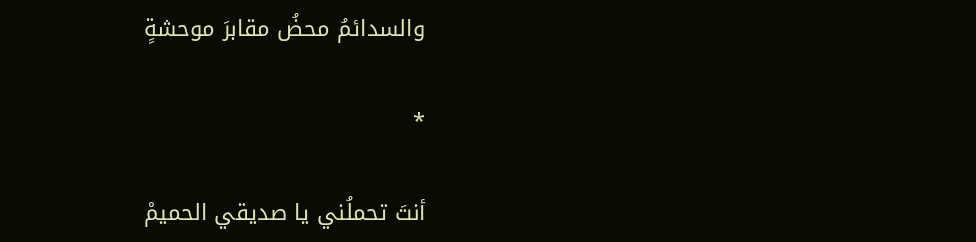والسدائمُ محضُ مقابرَ موحشةٍ

*

أنتَ تحملُني يا صديقي الحميمْ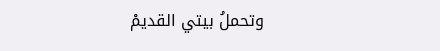وتحملُ بيتي القديمْ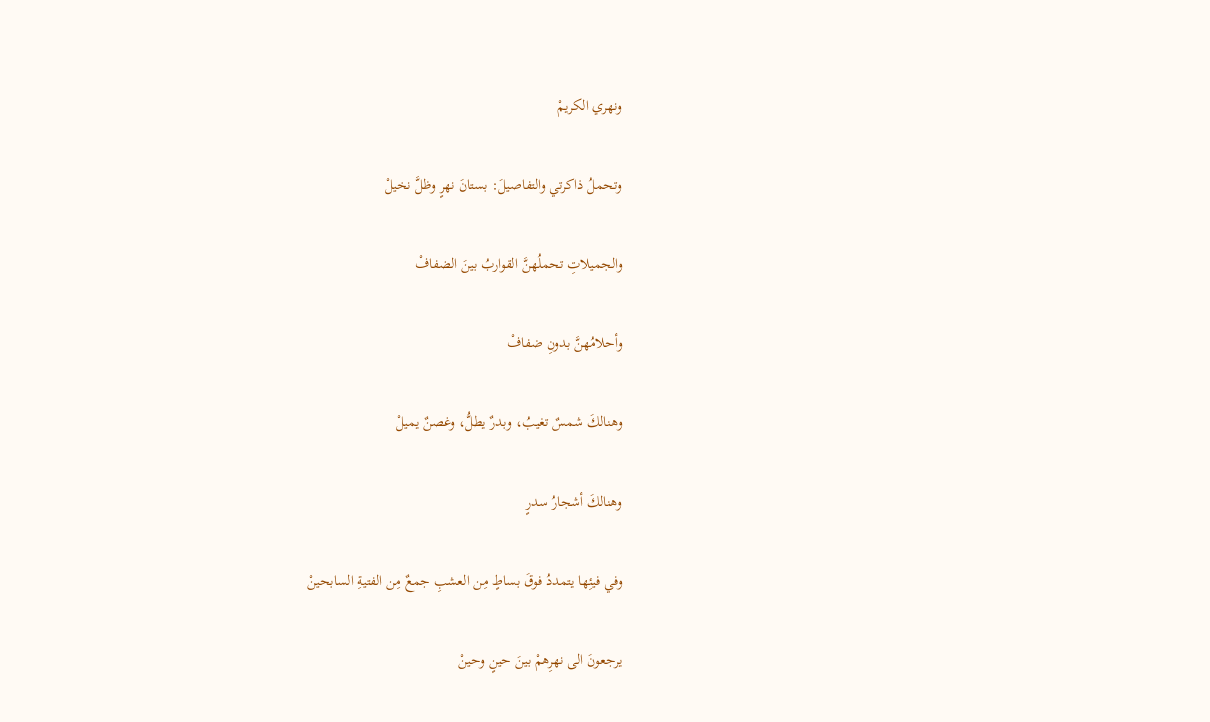ونهري الكريمْ

وتحملُ ذاكرتي والتفاصيلَ: بستانَ نهرٍ وظلَّ نخيلْ

والجميلاتِ تحملُهنَّ القواربُ بينَ الضفافْ

وأحلامُهنَّ بدونِ ضفافْ

وهنالكَ شمسٌ تغيبُ، وبدرٌ يطلُّ، وغصنٌ يميلْ

وهنالكَ أشجارُ سدرٍ

وفي فيئِها يتمددُ فوقَ بساطٍ مِن العشبِ جمعٌ مِن الفتيةِ السابحينْ

يرجعونَ الى نهرِهمْ بينَ حينٍ وحينْ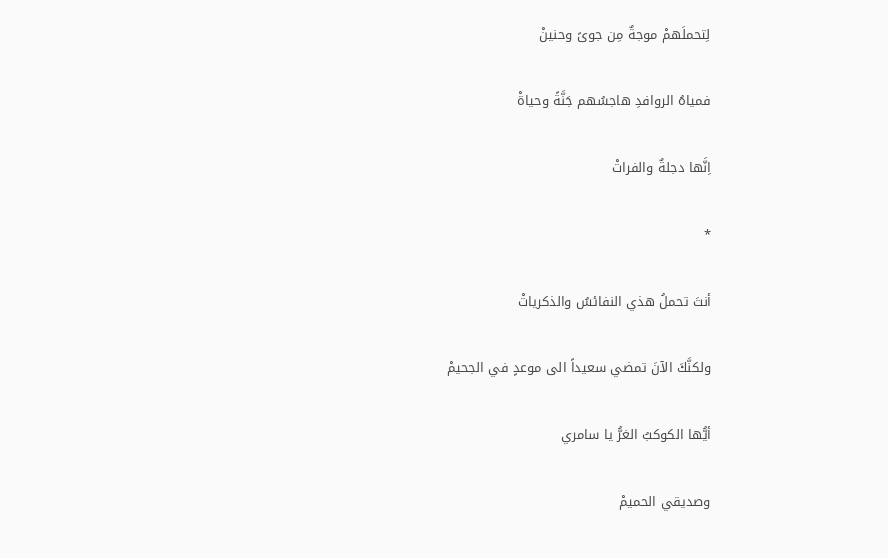لِتحملَهمْ موجةٌ مِن جوىً وحنينْ

فمياهُ الروافدِ هاجسُهم جَنَّةً وحياةْ

اِنَّها دجلةٌ والفراتْ

*

أنتَ تحملُ هذي النفائسُ والذكرياتْ

ولكنَّكَ الآنَ تمضي سعيداً الى موعدٍ في الجحيمْ

أيُّها الكوكبُ الغرُّ يا سامري

وصديقي الحميمْ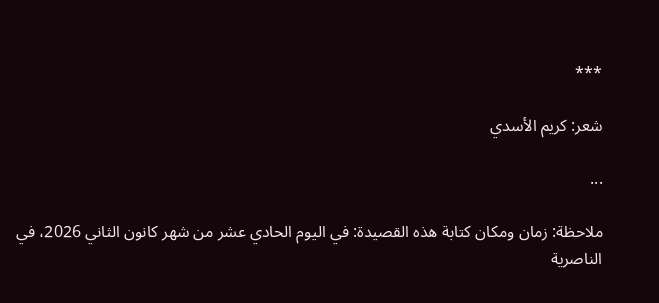***

شعر: كريم الأسدي

...

ملاحظة: زمان ومكان كتابة هذه القصيدة: في اليوم الحادي عشر من شهر كانون الثاني 2026، في الناصرية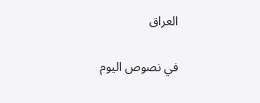العراق

في نصوص اليوم